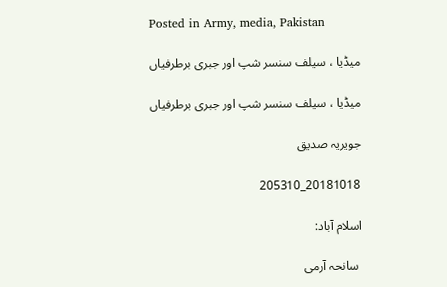Posted in Army, media, Pakistan

میڈیا ، سیلف سنسر شپ اور جبری برطرفیاں

میڈیا ، سیلف سنسر شپ اور جبری برطرفیاں

جویریہ صدیق

20181018_205310

اسلام آباد:

 سانحہ آرمی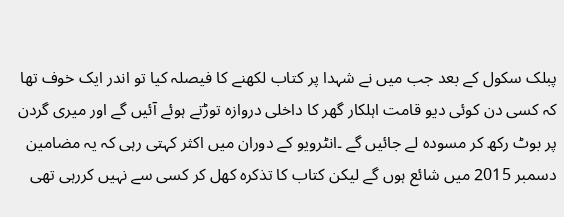پبلک سکول کے بعد جب میں نے شہدا پر کتاب لکھنے کا فیصلہ کیا تو اندر ایک خوف تھا کہ کسی دن کوئی دیو قامت اہلکار گھر کا داخلی دروازہ توڑتے ہوئے آئیں گے اور میری گردن پر بوٹ رکھ کر مسودہ لے جائیں گے ۔انٹرویو کے دوران میں اکثر کہتی رہی کہ یہ مضامین دسمبر 2015 میں شائع ہوں گے لیکن کتاب کا تذکرہ کھل کر کسی سے نہیں کررہی تھی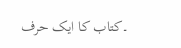۔کتاب کا ایک حرف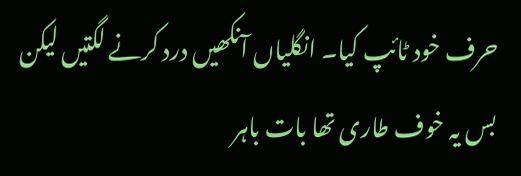حرف خود ٹائپ کیا۔ انگلیاں آنکھیں درد کرنے لگتیں لیکن بس یہ خوف طاری تھا بات باہر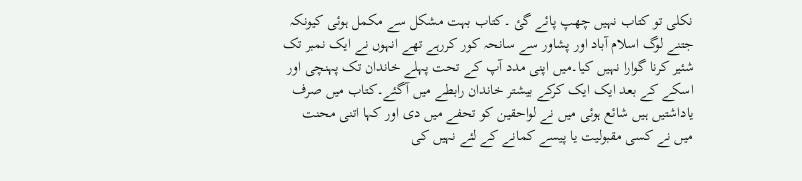نکلی تو کتاب نہیں چھپ پائے گئ ۔کتاب بہت مشکل سے مکمل ہوئی کیونکہ جتنے لوگ اسلام آباد اور پشاور سے سانحہ کور کررہے تھے انہوں نے ایک نمبر تک شئیر کرنا گوارا نہیں کیا۔میں اپنی مدد آپ کے تحت پہلے خاندان تک پہنچی اور اسکے کے بعد ایک ایک کرکے بیشتر خاندان رابطے میں آگئے۔کتاب میں صرف یاداشتیں ہیں شائع ہوئی میں نے لواحقین کو تحفے میں دی اور کہا اتنی محنت میں نے کسی مقبولیت یا پیسے کمانے کے لئے نہیں کی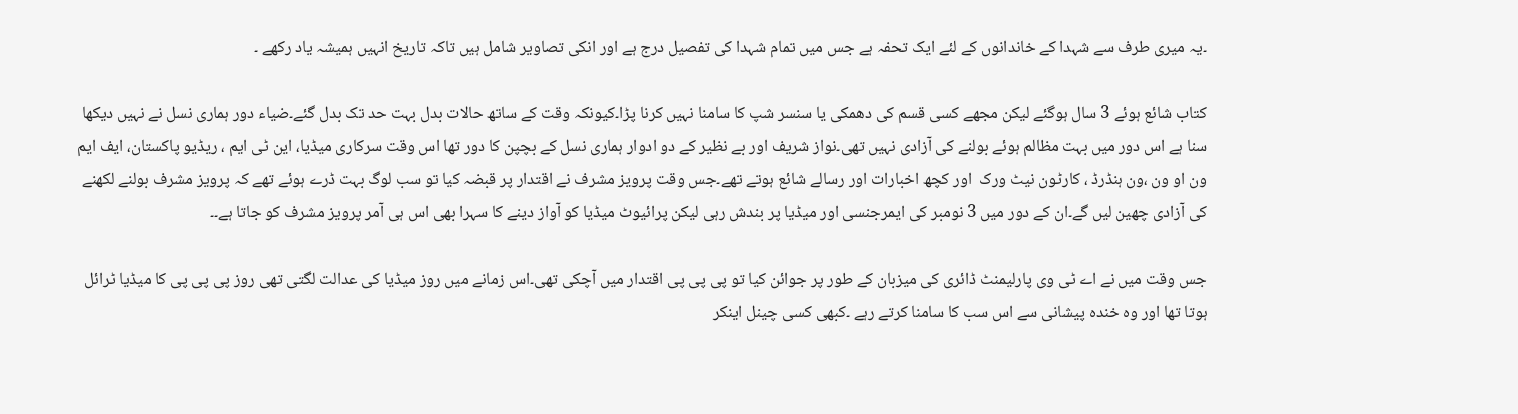۔یہ میری طرف سے شہدا کے خاندانوں کے لئے ایک تحفہ ہے جس میں تمام شہدا کی تفصیل درج ہے اور انکی تصاویر شامل ہیں تاکہ تاریخ انہیں ہمیشہ یاد رکھے ۔

کتاب شائع ہوئے 3 سال ہوگئے لیکن مجھے کسی قسم کی دھمکی یا سنسر شپ کا سامنا نہیں کرنا پڑا۔کیونکہ وقت کے ساتھ حالات بدل بہت حد تک بدل گئے۔ضیاء دور ہماری نسل نے نہیں دیکھا سنا ہے اس دور میں بہت مظالم ہوئے بولنے کی آزادی نہیں تھی۔نواز شریف اور بے نظیر کے دو ادوار ہماری نسل کے بچپن کا دور تھا اس وقت سرکاری میڈیا، این ٹی ایم ، ریڈیو پاکستان، ایف ایم ون او ون ،ون ہنڈرڈ ، کارٹون نیٹ ورک  اور کچھ اخبارات اور رسالے شائع ہوتے تھے۔جس وقت پرویز مشرف نے اقتدار پر قبضہ کیا تو سب لوگ بہت ڈرے ہوئے تھے کہ پرویز مشرف بولنے لکھنے کی آزادی چھین لیں گے۔ان کے دور میں 3 نومبر کی ایمرجنسی اور میڈیا پر بندش رہی لیکن پرائیوٹ میڈیا کو آواز دینے کا سہرا بھی اس ہی آمر پرویز مشرف کو جاتا ہے۔۔

جس وقت میں نے اے ٹی وی پارلیمنٹ ڈائری کی میزبان کے طور پر جوائن کیا تو پی پی پی اقتدار میں آچکی تھی۔اس زمانے میں روز میڈیا کی عدالت لگتی تھی روز پی پی پی کا میڈیا ٹرائل ہوتا تھا اور وہ خندہ پیشانی سے اس سب کا سامنا کرتے رہے ۔کبھی کسی چینل اینکر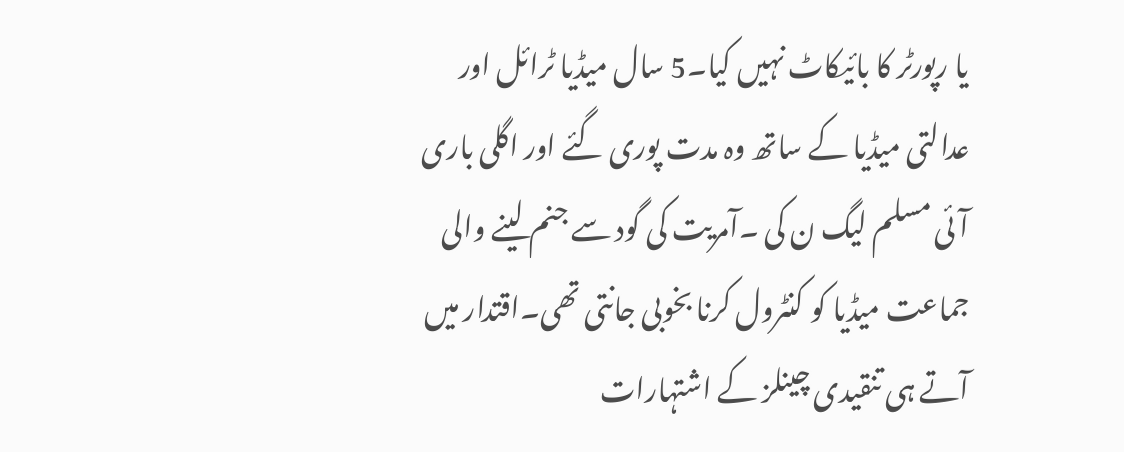یا رپورٹر کا بائیکاٹ نہیں کیا۔5 سال میڈیا ٹرائل اور عدالتی میڈیا کے ساتھ وہ مدت پوری گئے اور اگلی باری آئی مسلم لیگ ن کی ۔آمریت کی گود سے جنم لینے والی جماعت میڈیا کو کنٹرول کرنا بخوبی جانتی تھی۔اقتدار میں آتے ہی تنقیدی چینلز کے اشتہارات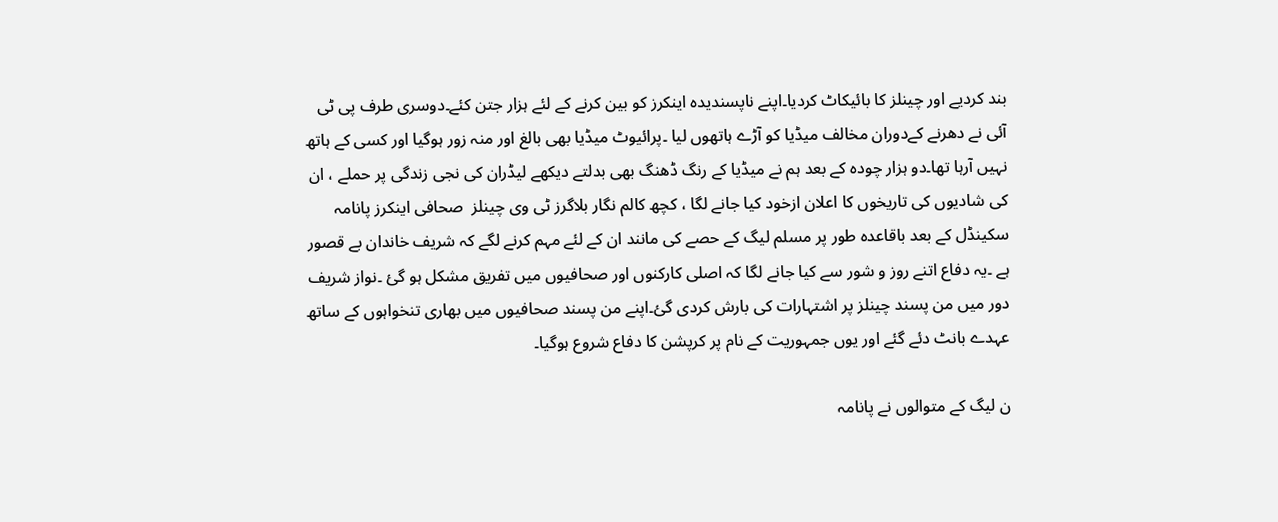بند کردیے اور چینلز کا بائیکاٹ کردیا۔اپنے ناپسندیدہ اینکرز کو بین کرنے کے لئے ہزار جتن کئے۔دوسری طرف پی ٹی آئی نے دھرنے کےدوران مخالف میڈیا کو آڑے ہاتھوں لیا ۔پرائیوٹ میڈیا بھی بالغ اور منہ زور ہوگیا اور کسی کے ہاتھ نہیں آرہا تھا۔دو ہزار چودہ کے بعد ہم نے میڈیا کے رنگ ڈھنگ بھی بدلتے دیکھے لیڈران کی نجی زندگی پر حملے ، ان کی شادیوں کی تاریخوں کا اعلان ازخود کیا جانے لگا ، کچھ کالم نگار بلاگرز ٹی وی چینلز  صحافی اینکرز پانامہ سکینڈل کے بعد باقاعدہ طور پر مسلم لیگ کے حصے کی مانند ان کے لئے مہم کرنے لگے کہ شریف خاندان بے قصور ہے ۔یہ دفاع اتنے روز و شور سے کیا جانے لگا کہ اصلی کارکنوں اور صحافیوں میں تفریق مشکل ہو گئ ۔نواز شریف دور میں من پسند چینلز پر اشتہارات کی بارش کردی گئ۔اپنے من پسند صحافیوں میں بھاری تنخواہوں کے ساتھ عہدے بانٹ دئے گئے اور یوں جمہوریت کے نام پر کرپشن کا دفاع شروع ہوگیا۔

ن لیگ کے متوالوں نے پانامہ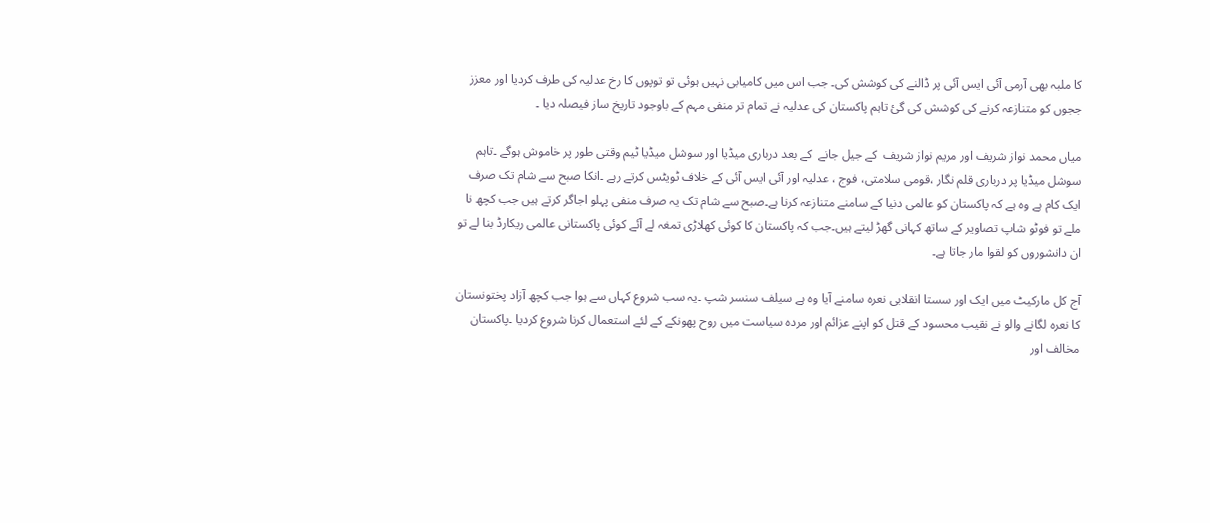کا ملبہ بھی آرمی آئی ایس آئی پر ڈالنے کی کوشش کی۔ جب اس میں کامیابی نہیں ہوئی تو توپوں کا رخ عدلیہ کی طرف کردیا اور معزز ججوں کو متنازعہ کرنے کی کوشش کی گئ تاہم پاکستان کی عدلیہ نے تمام تر منفی مہم کے باوجود تاریخ ساز فیصلہ دیا ۔

میاں محمد نواز شریف اور مریم نواز شریف  کے جیل جانے  کے بعد درباری میڈیا اور سوشل میڈیا ٹیم وقتی طور پر خاموش ہوگے ۔تاہم سوشل میڈیا پر درباری قلم نگار ،قومی سلامتی، فوج ، عدلیہ اور آئی ایس آئی کے خلاف ٹویٹس کرتے رہے ۔انکا صبح سے شام تک صرف ایک کام ہے وہ ہے کہ پاکستان کو عالمی دنیا کے سامنے متنازعہ کرنا ہے۔صبح سے شام تک یہ صرف منفی پہلو اجاگر کرتے ہیں جب کچھ نا ملے تو فوٹو شاپ تصاویر کے ساتھ کہانی گھڑ لیتے ہیں۔جب کہ پاکستان کا کوئی کھلاڑی تمغہ لے آئے کوئی پاکستانی عالمی ریکارڈ بنا لے تو ان دانشوروں کو لقوا مار جاتا ہے۔

آج کل مارکیٹ میں ایک اور سستا انقلابی نعرہ سامنے آیا وہ ہے سیلف سنسر شپ ۔یہ سب شروع کہاں سے ہوا جب کچھ آزاد پختونستان کا نعرہ لگانے والو نے نقیب محسود کے قتل کو اپنے عزائم اور مردہ سیاست میں روح پھونکے کے لئے استعمال کرنا شروع کردیا ۔پاکستان مخالف اور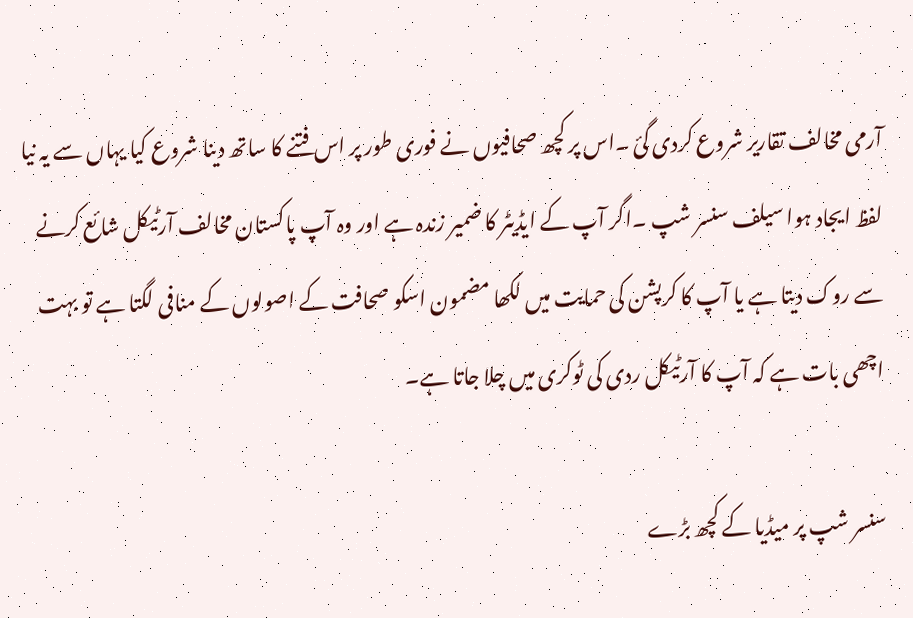آرمی مخالف تقاریر شروع کردی گئ ۔اس پر کچھ صحافیوں نے فوری طور پر اس فتنے کا ساتھ دینا شروع کیا یہاں سے یہ نیا لفظ ایجاد ہوا سیلف سنسر شپ ۔اگر آپ کے ایڈیٹر کا ضمیر زندہ ہے اور وہ آپ پاکستان مخالف آرٹیکل شائع کرنے سے روک دیتا ہے یا آپ کا کرپشن کی حمایت میں لکھا مضمون اسکو صحافت کے اصولوں کے منافی لگتا ہے تو بہت اچھی بات ہے کہ آپ کا آرٹیکل ردی کی ٹوکری میں چلا جاتا ہے۔

سنسر شپ پر میڈیا کے کچھ بڑے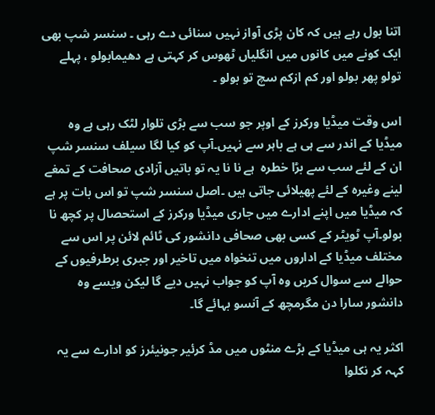اتنا بول رہے ہیں کہ کان پڑی آواز نہیں سنائی دے رہی ۔ سنسر شپ بھی ایک کونے میں کانوں میں انگلیاں ٹھوس کر کہتی ہے دھیمابولو ، پہلے تولو پھر بولو اور کم ازکم سچ تو بولو ۔

اس وقت میڈیا ورکرز کے اوپر جو سب سے بڑی تلوار لٹک رہی ہے وہ میڈیا کے اندر سے ہی ہے باہر سے نہیں۔آپ کو کیا لگا سیلف سنسر شپ ان کے لئے سب سے بڑا خطرہ  ہے نا نا یہ تو باتیں آزادی صحافت کے تمغے لینے وغیرہ کے لئے پھیلائی جاتی ہیں ۔اصل سنسر شپ تو اس بات پر ہے کہ میڈیا میں اپنے ادارے میں جاری میڈیا ورکرز کے استحصال پر کچھ نا بولو۔آپ ٹویٹر کے کسی بھی صحافی دانشور کی ٹائم لائن پر اس سے مختلف میڈیا کے اداروں میں تنخواہ میں تاخیر اور جبری برطرفیوں کے حوالے سے سوال کریں وہ آپ کو جواب نہیں دیے گا لیکن ویسے وہ دانشور سارا دن مگرمچھ کے آنسو بہائے گا۔

اکثر یہ ہی میڈیا کے بڑے منٹوں میں مڈ کرئیر جونیئرز کو ادارے سے یہ کہہ کر نکلوا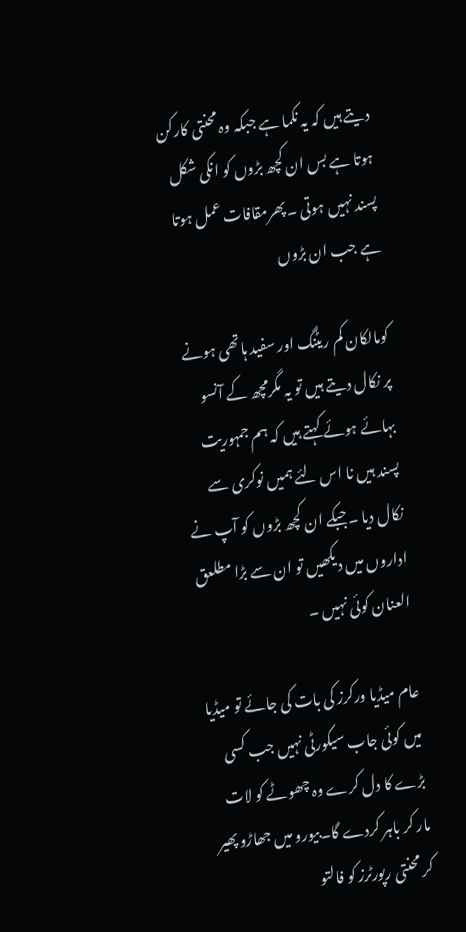دیتے ہیں کہ یہ نکما ہے جبکہ وہ محنتی کارکن ہوتا ہے بس ان کچھ بڑوں کو انکی شکل پسند نہیں ہوتی ۔پھرمقافات عمل ہوتا ہے جب ان بڑوں

کومالکان کم ریٹنگ اور سفید ہاتھی ہونے پر نکال دیتے ہیں تو یہ مگرمچھ کے آنسو بہائے ہوئے کہتے ہیں کہ ہم جمہوریت پسند ہیں نا اس لئے ہمیں نوکری سے نکال دیا ۔جبکے ان کچھ بڑوں کو آپ نے اداروں میں دیکھیں تو ان سے بڑا مطلعق العنان کوئی نہیں ۔

عام میڈیا ورکرز کی بات کی جائے تو میڈیا میں کوئی جاب سیکورٹی نہیں جب کسی بڑے کا دل کرے وہ چھوٹے کو لات مار کر باہر کردے گا۔بیورو میں جھاڑو پھیر کر محنتی رپورٹرز کو فالتو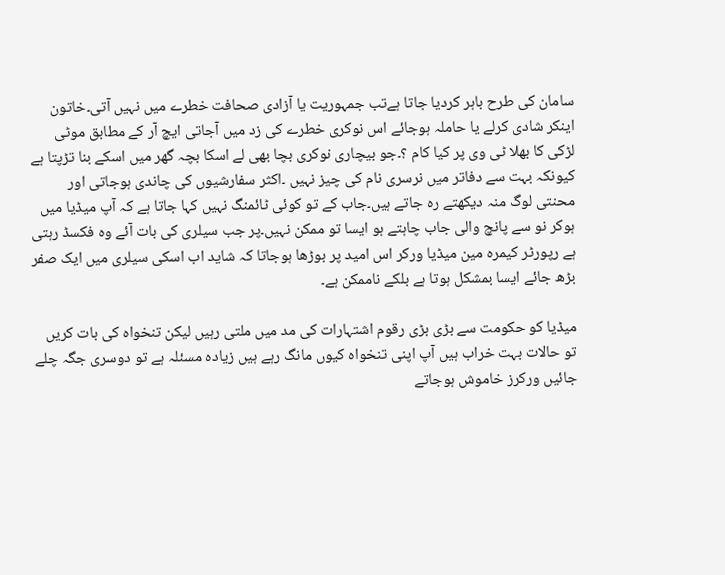سامان کی طرح باہر کردیا جاتا ہےتب جمہوریت یا آزادی صحافت خطرے میں نہیں آتی۔خاتون اینکر شادی کرلے یا حاملہ ہوجائے اس نوکری خطرے کی زد میں آجاتی ایچ آر کے مطابق موٹی لڑکی کا بھلا ٹی وی پر کیا کام ؟۔جو بیچاری نوکری بچا بھی لے اسکا بچہ گھر میں اسکے بنا تڑپتا ہے کیونکہ بہت سے دفاتر میں نرسری نام کی چیز نہیں ۔اکثر سفارشیوں کی چاندی ہوجاتی اور محنتی لوگ منہ دیکھتے رہ جاتے ہیں۔جاب کے تو کوئی ٹائمنگ نہیں کہا جاتا ہے کہ آپ میڈیا میں ہوکر نو سے پانچ والی جاب چاہتے ہو ایسا تو ممکن نہیں۔پر جب سیلری کی بات آئے وہ فکسڈ رہتی ہے رپورٹر کیمرہ مین میڈیا ورکر اس امید پر بوڑھا ہوجاتا کہ شاید اب اسکی سیلری میں ایک صفر بڑھ جائے ایسا بمشکل ہوتا ہے بلکے ناممکن ہے۔

میڈیا کو حکومت سے بڑی بڑی رقوم اشتہارات کی مد میں ملتی رہیں لیکن تنخواہ کی بات کریں تو حالات بہت خراب ہیں آپ اپنی تنخواہ کیوں مانگ رہے ہیں زیادہ مسئلہ ہے تو دوسری جگہ چلے جائیں ورکرز خاموش ہوجاتے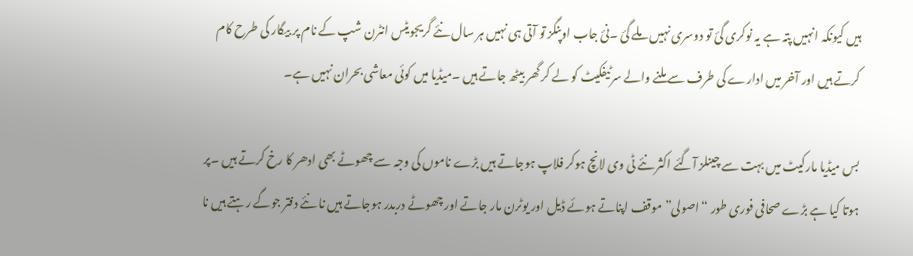ہیں کیونکہ انہیں پتہ ہے یہ نوکری گئ تو دوسری نہیں ملے گئ ۔نئ جاب اوپنگز تو آتی ہی نہیں ہر سال نئے گریجویٹس انٹرن شپ کے نام پر بیگار کی طرح کام کرتے ہیں اور آخر میں ادارے کی طرف سے ملنے والے سرٹیفکیٹ کو لے کر گھر بیٹھ جاتے ہیں ۔میڈیا میں کوئی معاشی بحران نہیں ہے۔

بس میڈیا مارکیٹ میں بہت سے چینلز آگئے اکثر نئے ٹی وی لانچ ہوکر فلاپ ہوجاتے ہیں بڑے ناموں کی وجہ سے چھوٹے بھی ادھر کا رخ کرتے ہیں ۔پر ہوتا کیا ہے بڑے صحافی فوری طور “اصولی” موقف اپناتے ہوئے ڈیل اور یوٹرن مار جاتے اور چھوٹے دربدر ہوجاتے ہیں نا نئے دفتر جوگے رہتے ہیں نا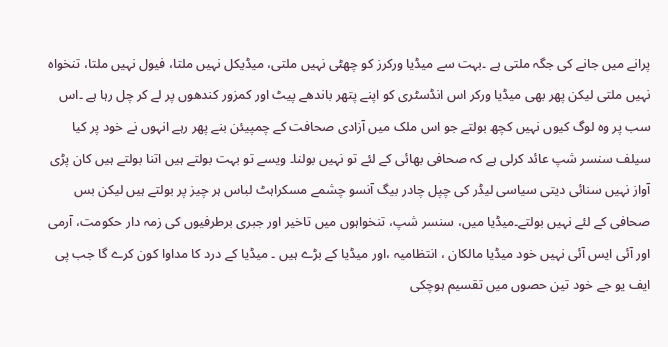پرانے میں جانے کی جگہ ملتی ہے ۔بہت سے میڈیا ورکرز کو چھٹی نہیں ملتی، میڈیکل نہیں ملتا، فیول نہیں ملتا، تنخواہ نہیں ملتی لیکن پھر بھی میڈیا ورکر اس انڈسٹری کو اپنے پتھر باندھے پیٹ اور کمزور کندھوں پر لے کر چل رہا ہے ۔اس سب پر وہ لوگ کیوں نہیں کچھ بولتے جو اس ملک میں آزادی صحافت کے چمپیئن بنے پھر رہے انہوں نے خود پر کیا سیلف سنسر شپ عائد کرلی ہے کہ صحافی بھائی کے لئے تو نہیں بولنا۔ ویسے تو بہت بولتے ہیں اتنا بولتے ہیں کان پڑی آواز نہیں سنائی دیتی سیاسی لیڈر کی چپل چادر بیگ آنسو چشمے مسکراہٹ لباس ہر چیز پر بولتے ہیں لیکن بس صحافی کے لئے نہیں بولتے۔میڈیا میں، سنسر شپ، تنخواہوں میں تاخیر اور جبری برطرفیوں کی زمہ دار حکومت، آرمی اور آئی ایس آئی نہیں خود میڈیا مالکان ، انتظامیہ ،اور میڈیا کے بڑے ہیں ۔ میڈیا کے درد کا مداوا کون کرے گا جب پی ایف یو جے خود تین حصوں میں تقسیم ہوچکی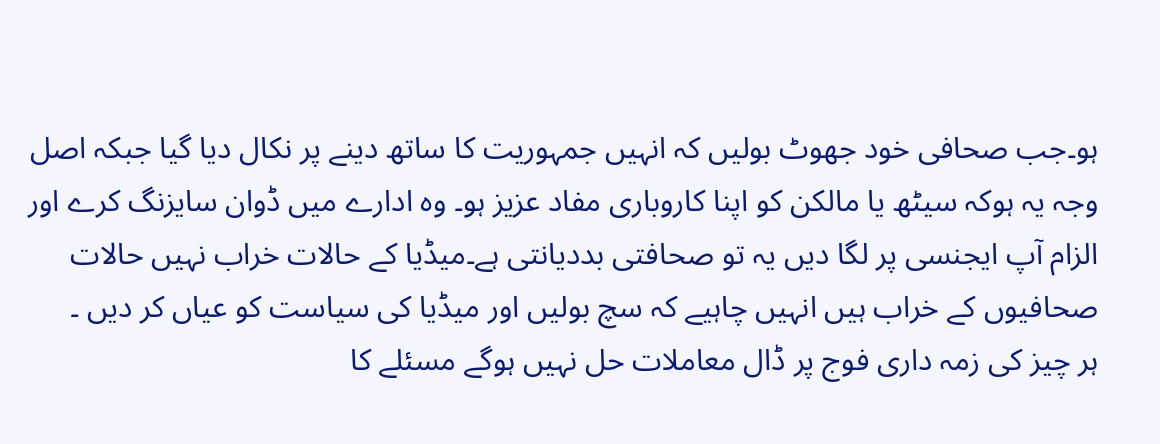ہو۔جب صحافی خود جھوٹ بولیں کہ انہیں جمہوریت کا ساتھ دینے پر نکال دیا گیا جبکہ اصل وجہ یہ ہوکہ سیٹھ یا مالکن کو اپنا کاروباری مفاد عزیز ہو۔ وہ ادارے میں ڈوان سایزنگ کرے اور الزام آپ ایجنسی پر لگا دیں یہ تو صحافتی بددیانتی ہے۔میڈیا کے حالات خراب نہیں حالات صحافیوں کے خراب ہیں انہیں چاہیے کہ سچ بولیں اور میڈیا کی سیاست کو عیاں کر دیں ۔
ہر چیز کی زمہ داری فوج پر ڈال معاملات حل نہیں ہوگے مسئلے کا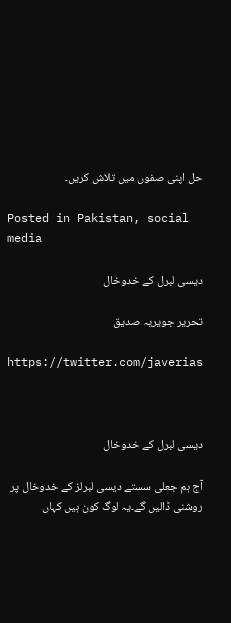حل اپنی صفوں میں تلاش کریں۔

Posted in Pakistan, social media

دیسی لبرل کے خدوخال

تحریر جویریہ صدیق

https://twitter.com/javerias



دیسی لبرل کے خدوخال

آج ہم جعلی سستے دیسی لبرلز کے خدوخال پر روشنی ڈالیں گے۔یہ لوگ کون ہیں کہاں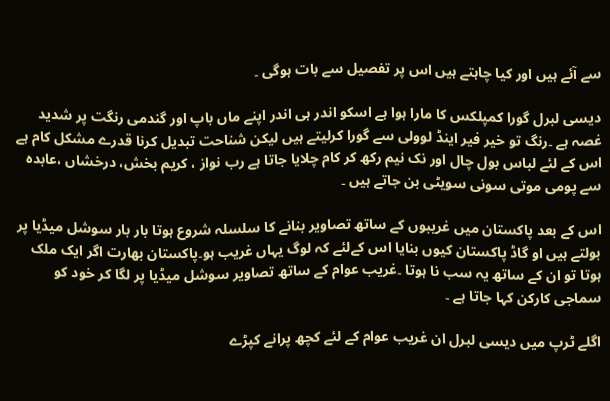سے آئے ہیں اور کیا چاہتے ہیں اس پر تفصیل سے بات ہوگی ۔

دیسی لبرل گورا کمپلکس کا مارا ہوا ہے اسکو اندر ہی اندر اپنے ماں باپ اور گندمی رنگت پر شدید غصہ ہے ۔رنگ تو خیر فیر اینڈ لوولی سے گورا کرلیتے ہیں لیکن شناحت تبدیل کرنا قدرے مشکل کام ہے اس کے لئے لباس بول چال اور نک نیم رکھ کر کام چلایا جاتا ہے رب نواز ، کریم بخش، درخشاں ،عابدہ سے پومی موتی سونی سویٹی بن جاتے ہیں ۔

اس کے بعد پاکستان میں غریبوں کے ساتھ تصاویر بنانے کا سلسلہ شروع ہوتا بار بار سوشل میڈیا پر بولتے ہیں او گاڈ پاکستان کیوں بنایا اس کےلئے کہ لوگ یہاں غریب ہو۔پاکستان بھارت اگر ایک ملک ہوتا تو ان کے ساتھ یہ سب نا ہوتا ۔غریب عوام کے ساتھ تصاویر سوشل میڈیا پر لگا کر خود کو سماجی کارکن کہا جاتا ہے ۔

اگلے ٹرپ میں دیسی لبرل ان غریب عوام کے لئے کچھ پرانے کپڑے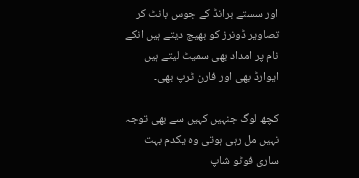اور سستے برانڈ کے جوس بانٹ کر تصاویر ڈونرز کو بھیج دیتے ہیں انکے نام پر امداد بھی سمیٹ لیتے ہیں ایوارڈ بھی اور فارن ٹرپ بھی۔

کچھ لوگ جنہیں کہیں سے بھی توجہ نہیں مل رہی ہوتی وہ یکدم بہت ساری فوٹو شاپ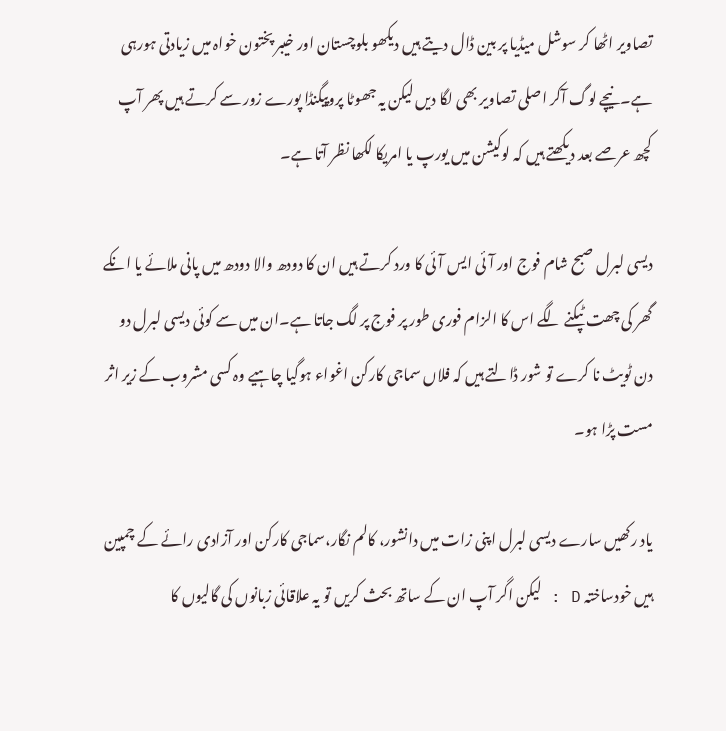تصاویر اٹھا کر سوشل میڈیا پر بین ڈال دیتے ہیں دیکھو بلوچستان اور خیبر پختون خواہ میں زیادتی ہورہی ہے۔نیچے لوگ آکر اصلی تصاویر بھی لگا دیں لیکن یہ جھوٹا پروپیگنڈا پورے زور سے کرتے ہیں پھر آپ کچھ عرصے بعد دیکھتے ہیں کہ لوکیشن میں یورپ یا امریکا لکھا نظر آتا ہے۔

دیسی لبرل صبح شام فوج اور آئی ایس آئی کا ورد کرتے ہیں ان کا دودھ والا دودھ میں پانی ملائے یا انکے گھر کی چھت ٹپکنے لگے اس کا الزام فوری طور پر فوج پر لگ جاتا ہے۔ان میں سے کوئی دیسی لبرل دو دن ٹویٹ نا کرے تو شور ڈالتے ہیں کہ فلاں سماجی کارکن اغواء ہوگیا چاہیے وہ کسی مشروب کے زیر اثر مست پڑا ہو۔

یاد رکھیں سارے دیسی لبرل اپنی زات میں دانشور، کالم نگار،سماجی کارکن اور آزادی رائے کے چمپین ہیں خودساختہ D : لیکن اگر آپ ان کے ساتھ بحث کریں تو یہ علاقائی زبانوں کی گالیوں کا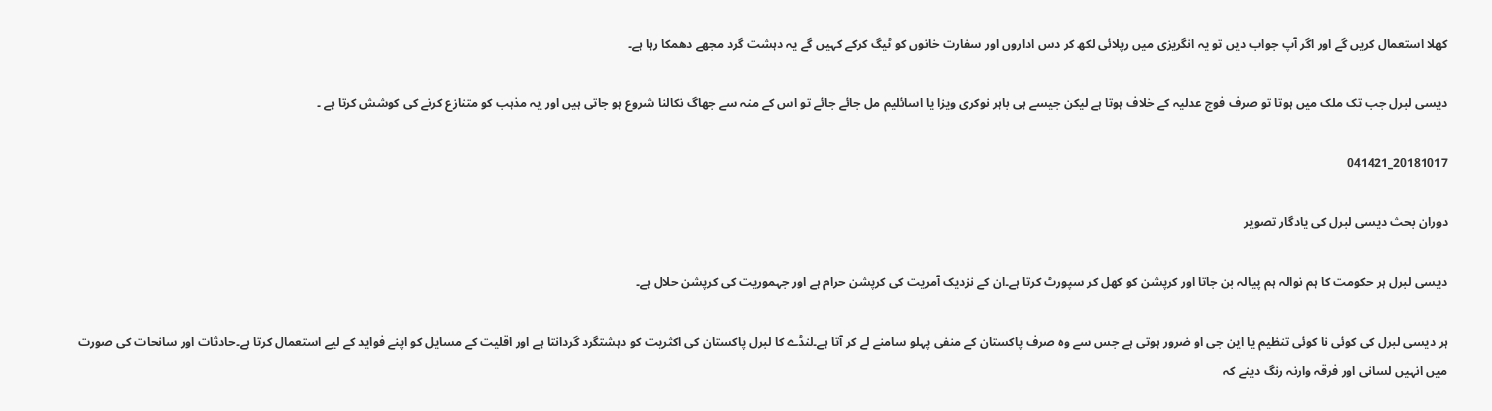کھلا استعمال کریں گے اور اگر آپ جواب دیں تو یہ انگریزی میں رپلائی لکھ کر دس اداروں اور سفارت خانوں کو ٹیگ کرکے کہیں گے یہ دہشت گرد مجھے دھمکا رہا ہے۔

دیسی لبرل جب تک ملک میں ہوتا تو صرف فوج عدلیہ کے خلاف ہوتا ہے لیکن جیسے ہی باہر نوکری ویزا یا اسائلیم مل جائے جائے تو اس کے منہ سے جھاگ نکالنا شروع ہو جاتی ہیں اور یہ مذہب کو متنازع کرنے کی کوشش کرتا ہے ۔

20181017_041421

دوران بحث دیسی لبرل کی یادگار تصویر

دیسی لبرل ہر حکومت کا ہم نوالہ ہم پیالہ بن جاتا اور کرپشن کو کھل کر سپورٹ کرتا ہے۔ان کے نزدیک آمریت کی کرپشن حرام ہے اور جہموریت کی کرپشن حلال ہے۔

ہر دیسی لبرل کی کوئی نا کوئی تنظیم یا این جی او ضرور ہوتی ہے جس سے وہ صرف پاکستان کے منفی پہلو سامنے لے کر آتا ہے۔لنڈے کا لبرل پاکستان کی اکثریت کو دہشتگرد گردانتا ہے اور اقلیت کے مسایل کو اپنے فواید کے لیے استعمال کرتا ہے۔حادثات اور سانحات کی صورت میں انہیں لسانی اور فرقہ وارنہ رنگ دینے کہ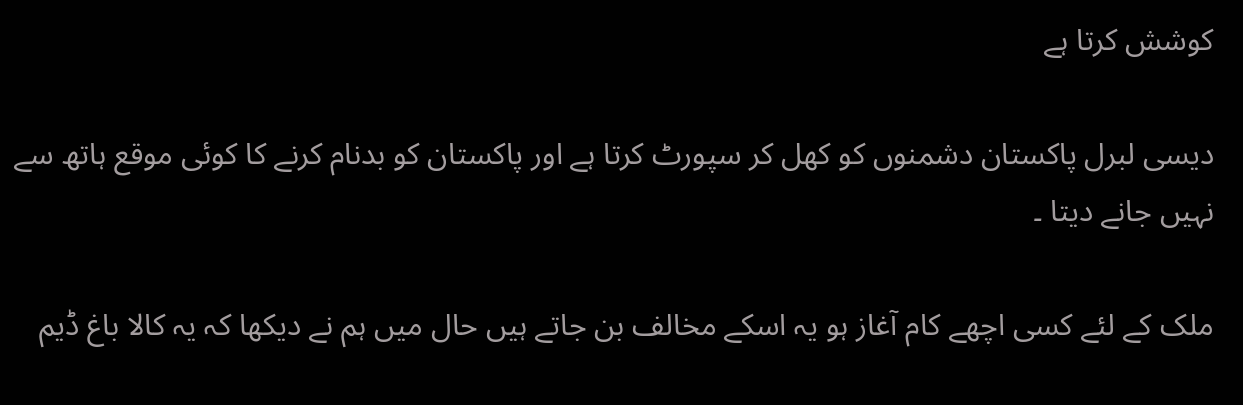کوشش کرتا ہے

دیسی لبرل پاکستان دشمنوں کو کھل کر سپورٹ کرتا ہے اور پاکستان کو بدنام کرنے کا کوئی موقع ہاتھ سے نہیں جانے دیتا ۔

ملک کے لئے کسی اچھے کام آغاز ہو یہ اسکے مخالف بن جاتے ہیں حال میں ہم نے دیکھا کہ یہ کالا باغ ڈیم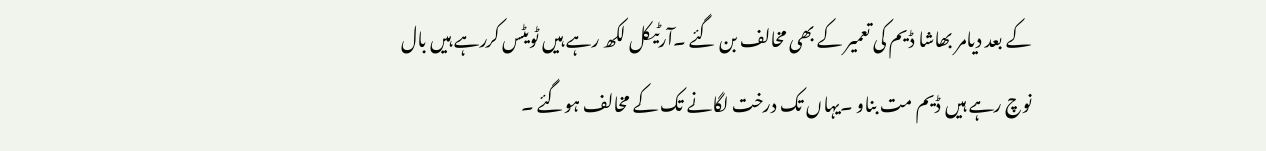کے بعد دیامر بھاشا ڈیم کی تعمیر کے بھی مخالف بن گئے ۔آرٹیکل لکھ رہے ہیں ٹویٹس کررہے ہیں بال نوچ رہے ہیں ڈیم مت بناو ۔یہاں تک درخت لگانے تک کے مخالف ہوگئے ۔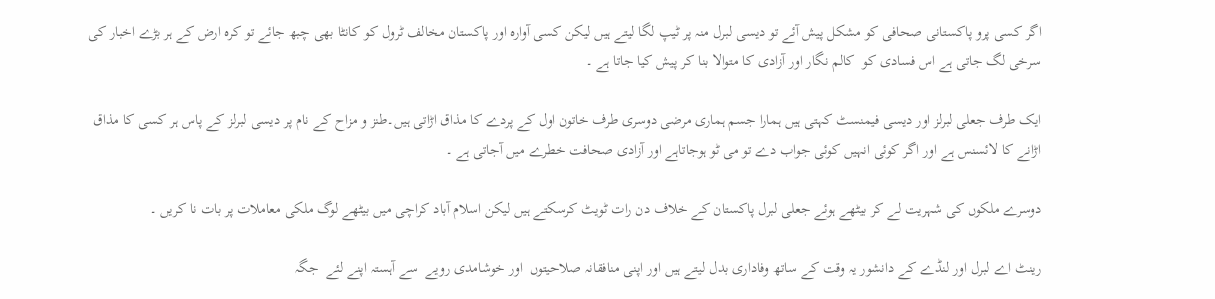اگر کسی پرو پاکستانی صحافی کو مشکل پیش آئے تو دیسی لبرل منہ پر ٹیپ لگا لیتے ہیں لیکن کسی آوارہ اور پاکستان مخالف ٹرول کو کانٹا بھی چبھ جائے تو کرہ ارض کے ہر بڑے اخبار کی  سرخی لگ جاتی ہے اس فسادی کو  کالم نگار اور آزادی کا متوالا بنا کر پیش کیا جاتا ہے ۔

ایک طرف جعلی لبرلز اور دیسی فیمنسٹ کہتی ہیں ہمارا جسم ہماری مرضی دوسری طرف خاتون اول کے پردے کا مذاق اڑاتی ہیں۔طنز و مزاح کے نام پر دیسی لبرلز کے پاس ہر کسی کا مذاق اڑانے کا لائسنس ہے اور اگر کوئی انہیں کوئی جواب دے تو می ٹو ہوجاتاہے اور آزادی صحافت خطرے میں آجاتی ہے ۔

دوسرے ملکوں کی شہریت لے کر بیٹھے ہوئے جعلی لبرل پاکستان کے خلاف دن رات ٹویٹ کرسکتے ہیں لیکن اسلام آباد کراچی میں بیٹھے لوگ ملکی معاملات پر بات نا کریں ۔

رینٹ اے لبرل اور لنڈے کے دانشور یہ وقت کے ساتھ وفاداری بدل لیتے ہیں اور اپنی منافقانہ صلاحیتوں  اور خوشامدی رویے  سے آہستہ اپنے لئے  جگہ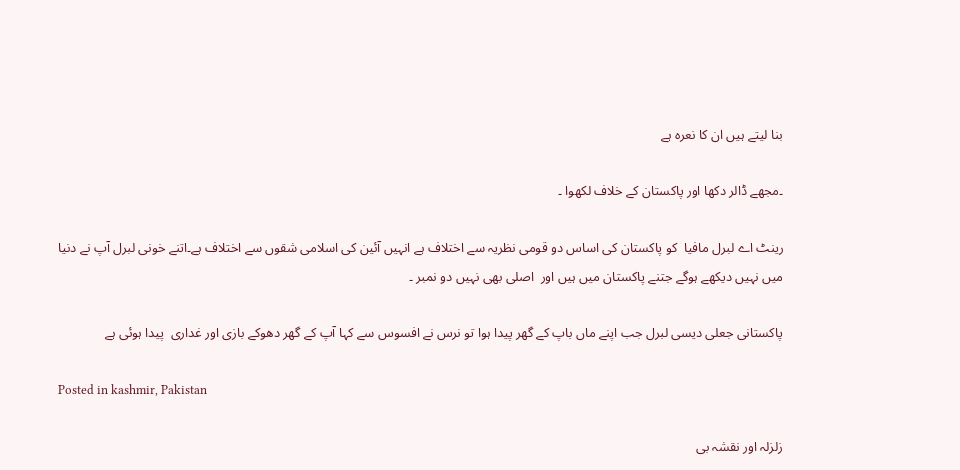بنا لیتے ہیں ان کا نعرہ ہے

۔مجھے ڈالر دکھا اور پاکستان کے خلاف لکھوا ۔

رینٹ اے لبرل مافیا  کو پاکستان کی اساس دو قومی نظریہ سے اختلاف ہے انہیں آئین کی اسلامی شقوں سے اختلاف ہے۔اتنے خونی لبرل آپ نے دنیا میں نہیں دیکھے ہوگے جتنے پاکستان میں ہیں اور  اصلی بھی نہیں دو نمبر ۔

پاکستانی جعلی دیسی لبرل جب اپنے ماں باپ کے گھر پیدا ہوا تو نرس نے افسوس سے کہا آپ کے گھر دھوکے بازی اور غداری  پیدا ہوئی ہے

Posted in kashmir, Pakistan

زلزلہ اور نقشہ بی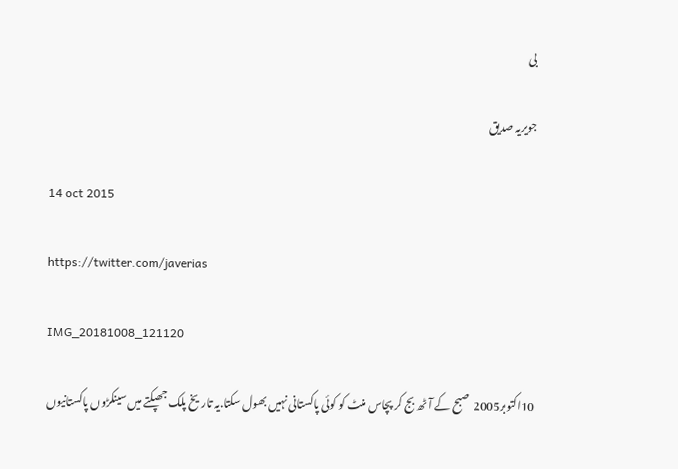بی

جویریہ صدیق

14 oct 2015

https://twitter.com/javerias

IMG_20181008_121120

10اکتوبر2005  صبح کے آٹھ بج کر پچاس منٹ کو کوئی پاکستانی نہیں بھول سکتا.یہ تاریخ پلک جھپکتے میں سینکڑوں پاکستانیوں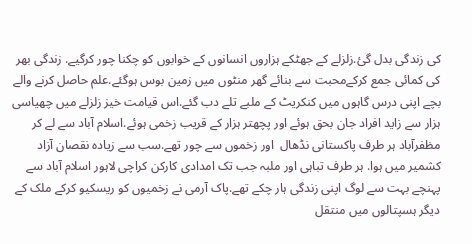کی زندگی بدل گئ.زلزلے کے جھٹکے ہزاروں انسانوں کے خوابوں کو چکنا چور کرگیے. زندگی بھر کی کمائی جمع کرکےمحبت سے بنائے گھر منٹوں میں زمین بوس ہوگئے.علم حاصل کرنے والے بچے اپنی درس گاہوں میں کنکریٹ کے ملبے تلے دب گئے.اس قیامت خیز زلزلے میں چھیاسی ہزار سے زاید افراد جان بحق ہوئے اور پچھتر ہزار کے قریب زخمی ہوئے.اسلام آباد سے لے کر مظفرآباد ہر طرف پاکستانی نڈھال  اور زخموں سے چور تھے.سب سے زیادہ نقصان آزاد کشمیر میں ہوا. ہر طرف تباہی اور ملبہ جب تک امدادی کارکن کراچی لاہور اسلام آباد سے پہنچے بہت سے لوگ اپنی زندگی ہار چکے تھے.پاک آرمی نے زخمیوں کو ریسکیو کرکے ملک کے دیگر ہسپتالوں میں منتقل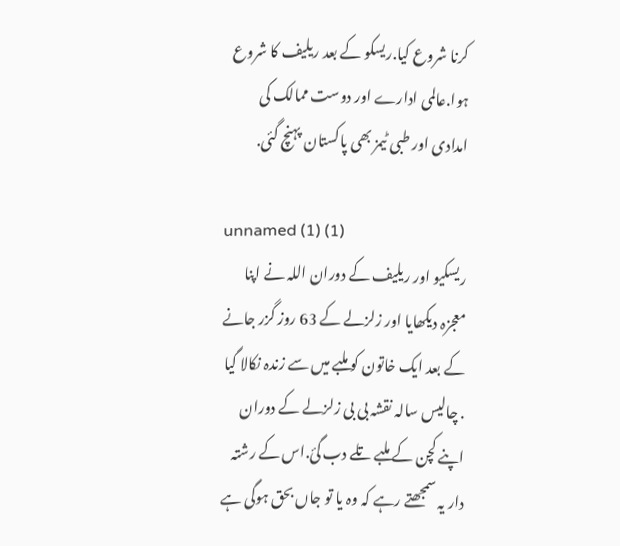کرنا شروع کیا.ریسکو کے بعد ریلیف کا شروع ہوا.عالمی ادارے اور دوست ممالک کی امدادی اور طبی ٹیمز بھی پاکستان پہنچ گئی.

unnamed (1) (1)
ریسکیو اور ریلیف کے دوران اللہ نے اپنا معجزہ دیکھایا اور زلزلے کے 63 روز گزر جانے کے بعد ایک خاتون کو ملبے میں سے زندہ نکالا گیا . چالیس سالہ نقشہ بی بی زلزلے کے دوران اپنے کچن کے ملبے تلے دب گئ.اس کے رشتہ دار یہ سمجھتے رہے کہ وہ یا تو جاں بحق ہوگی ہے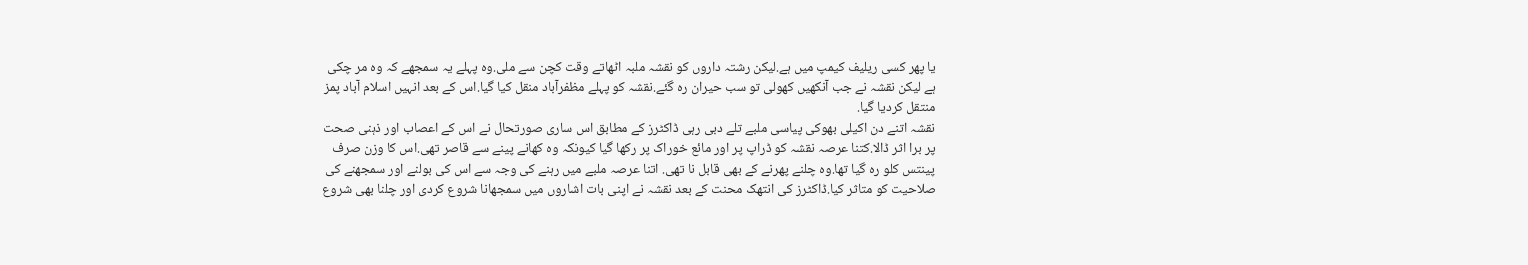یا پھر کسی ریلیف کیمپ میں ہے.لیکن رشتہ داروں کو نقشہ ملبہ اٹھاتے وقت کچن سے ملی.وہ پہلے یہ سمجھے کہ وہ مر چکی ہے لیکن نقشہ نے جب آنکھیں کھولی تو سب حیران رہ گئے.نقشہ کو پہلے مظفرآباد منقل کیا گیا.اس کے بعد انہیں اسلام آباد پمز منتقل کردیا گیا.
نقشہ اتنے دن اکیلی بھوکی پیاسی ملبے تلے دبی رہی ڈاکٹرز کے مطابق اس ساری صورتحال نے اس کے اعصاب اور ذہنی صحت پر برا اثر ڈالا.کتنا عرصہ نقشہ کو ڈراپ پر اور مائع خوراک پر رکھا گیا کیونکہ وہ کھانے پینے سے قاصر تھی.اس کا وزن صرف پینتس کلو رہ گیا تھا.وہ چلنے پھرنے کے بھی قابل نا تھی. اتنا عرصہ ملبے میں رہنے کی وجہ سے اس کی بولنے اور سمجھنے کی صلاحیت کو متاثر کیا.ڈاکٹرز کی انتھک محنت کے بعد نقشہ نے اپنی بات اشاروں میں سمجھانا شروع کردی اور چلنا بھی شروع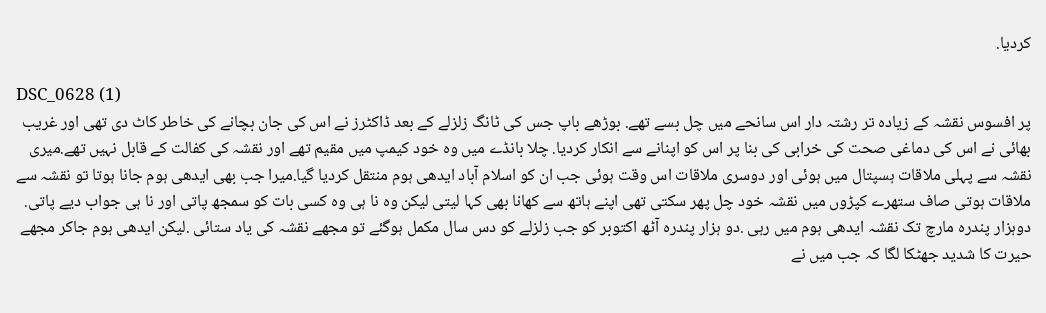کردیا.

DSC_0628 (1)
پر افسوس نقشہ کے زیادہ تر رشتہ دار اس سانحے میں چل بسے تھے. بوڑھے باپ جس کی ٹانگ زلزلے کے بعد ڈاکٹرز نے اس کی جان بچانے کی خاطر کاٹ دی تھی اور غریب بھائی نے اس کی دماغی صحت کی خرابی کی بنا پر اس کو اپنانے سے انکار کردیا. چلا بانڈے میں وہ خود کیمپ میں مقیم تھے اور نقشہ کی کفالت کے قابل نہیں تھے.میری نقشہ سے پہلی ملاقات ہسپتال میں ہوئی اور دوسری ملاقات اس وقت ہوئی جب ان کو اسلام آباد ایدھی ہوم منتقل کردیا گیا.میرا جب بھی ایدھی ہوم جانا ہوتا تو نقشہ سے ملاقات ہوتی صاف ستھرے کپڑوں میں نقشہ خود چل پھر سکتی تھی اپنے ہاتھ سے کھانا بھی کہا لیتی لیکن وہ نا ہی وہ کسی بات کو سمجھ پاتی اور نا ہی جواب دیے پاتی.
دوہزار پندرہ مارچ تک نقشہ ایدھی ہوم میں رہی .دو ہزار پندرہ آٹھ اکتوبر کو جب زلزلے کو دس سال مکمل ہوگئے تو مجھے نقشہ کی یاد ستائی .لیکن ایدھی ہوم جاکر مجھے حیرت کا شدید جھٹکا لگا کہ جب میں نے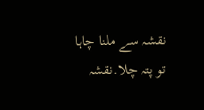نقشہ سے ملنا چاہا تو پتہ چلا.نقشہ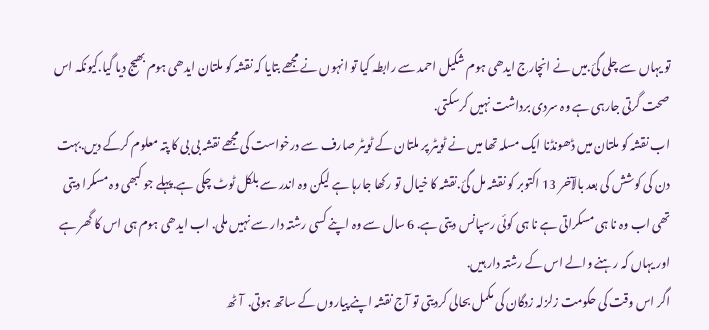تو یہاں سے چلی گئ.میں نے انچارج ایدھی ہوم شکیل احمد سے رابطہ کیا تو انہوں نے مجھے بتایا کہ نقشہ کو ملتان ایدھی ہوم بھیج دیا گیا.کیونکہ اس صحت گرتی جارہی ہے وہ سردی برداشت نہیں کرسکتی.
اب نقشہ کو ملتان میں ڈھونڈنا ایک مسلہ تھا میں نے ٹویٹر پر ملتان کے ٹویٹر صارف سے درخواست کی مجھے نقشہ بی بی کا پتہ معلوم کرکے دیں.بہت دن کی کوشش کی بعد بالآخر 13 اکتوبر کو نقشہ مل گئ.نقشہ کا خیال تو رکھا جارہا ہے لیکن وہ اندر سے بلکل ٹوٹ چکی ہے.پہلے جو کبھی وہ مسکرا دیتی تھی اب وہ نا ہی مسکراتی ہے نا ہی کوئی رسپانس دیتی ہے. 6 سال سے وہ اپنے کسی رشتہ دار سے نہیں ملی. اب ایدھی ہوم ہی اس کا گھر ہے اور یہاں کہ رہنے والے اس کے رشتہ دار ہیں.
اگر اس وقت کی حکومت زلزلہ زدگان کی مکمل بحالی کردیتی تو آج نقشہ اپنے پیاروں کے ساتھ ہوتی.  آٹھ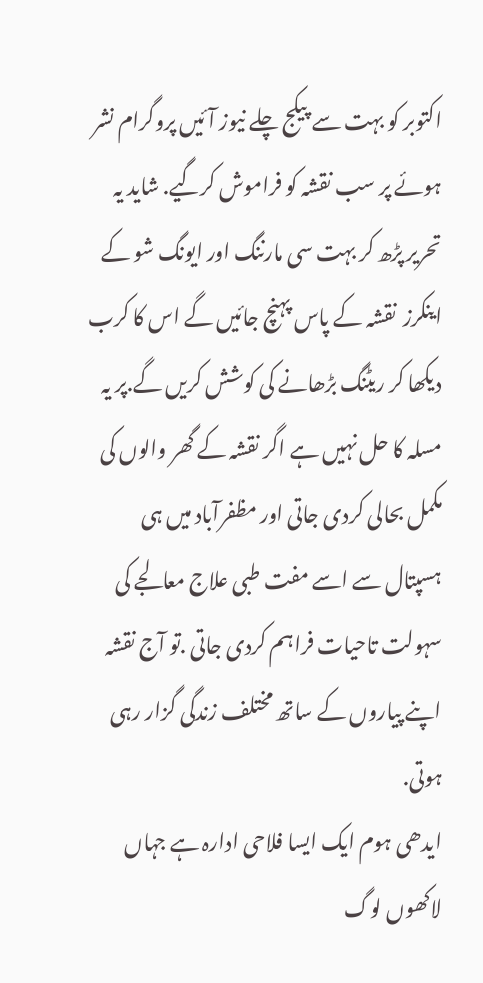اکتوبر کو بہت سے پیکج چلے نیوز آئیں پروگرام نشر ہوئے پر سب نقشہ کو فراموش کرگیے. شاید یہ تحریر پڑھ کر بہت سی مارننگ اور ایونگ شو کے اینکرز  نقشہ کے پاس پہنچ جائیں گے اس کا کرب دیکھا کر ریٹنگ بڑھانے کی کوشش کریں گے.پر یہ مسلہ کا حل نہیں ہے اگر نقشہ کے گھر والوں کی مکمل بحالی کردی جاتی اور مظفرآباد میں ہی ہسپتال سے اسے مفت طبی علاج معالجے کی سہولت تاحیات فراہم کردی جاتی .تو آج نقشہ اپنے پیاروں کے ساتھ مختلف زندگی گزار رہی ہوتی.
ایدھی ہوم ایک ایسا فلاحی ادارہ ہے جہاں لاکھوں لوگ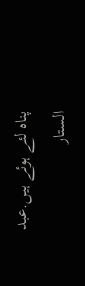پناہ لئے ہوئے ہیں.عبد الستار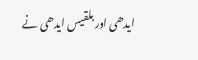ایدھی اور بلقیس ایدھی نے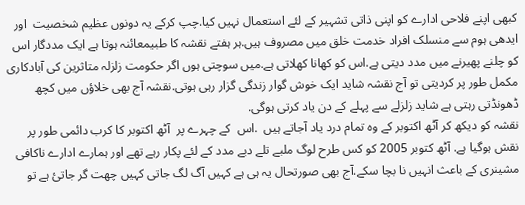کبھی اپنے فلاحی ادارے کو اپنی ذاتی تشہیر کے لئے استعمال نہیں کیا.چپ کرکے یہ دونوں عظیم شخصیت  اور ایدھی ہوم سے منسلک افراد خدمت خلق میں مصروف ہیں.ہر ہفتے نقشہ کا طبیمعائنہ ہوتا ہے ایک مددگار اس کو چلنے پھیرنے میں مدد دیتی ہے.اس کو کھانا کھلاتی ہے.میں سوچتی ہوں اگر حکومت زلزلہ متاثرین کی آبادکاری مکمل طور پر کردیتی تو آج نقشہ شاید ایک خوش گوار زندگی گزار رہی ہوتی.نقشہ آج بھی خلاؤں میں کچھ ڈھونڈتی رہتی ہے شاید زلزلے سے پہلے کے دن یاد کرتی ہوگی.
نقشہ کو دیکھ کر آٹھ اکتوبر کے وہ تمام درد یاد آجاتے ہیں  .اس  کے چہرے پر  آٹھ اکتوبر کا کرب دائمی طور پر نقش ہوگیا ہے. آٹھ کتوبر 2005 کو کس طرح لوگ ملبے تلے دبے مدد کے لئے پکار رہے تھے اور ہمارے ادارے ناکافی مشینری کے باعث انہیں نا بچا سکے.آج بھی صورتحال یہ ہی ہے کہیں آگ لگ جاتی کہیں چھت گر جاتئ ہے تو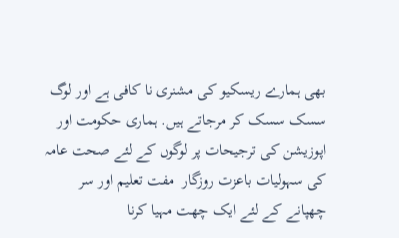بھی ہمارے ریسکیو کی مشنری نا کافی ہے اور لوگ سسک سسک کر مرجاتے ہیں. ہماری حکومت اور اپوزیشن کی ترجیحات پر لوگوں کے لئے صحت عامہ کی سہولیات باعزت روزگار  مفت تعلیم اور سر چھپانے کے لئے ایک چھت مہیا کرنا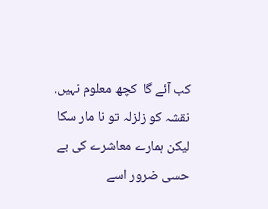کب آئے گا  کچھ معلوم نہیں. نقشہ کو زلزلہ تو نا مار سکا لیکن ہمارے معاشرے کی بے حسی ضرور اسے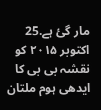مار گئ ہے.25 اکتوبر ۲۰۱۵ کو نقشہ بی بی کا ایدھی ہوم ملتان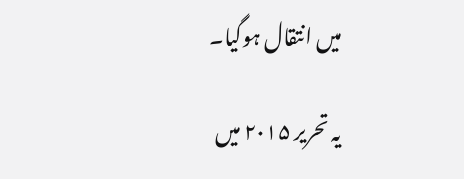میں انتقال ہوگیا۔

یہ تحریر ۲۰۱۵ میں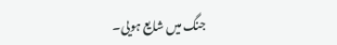جنگ میں شایع ہویی۔